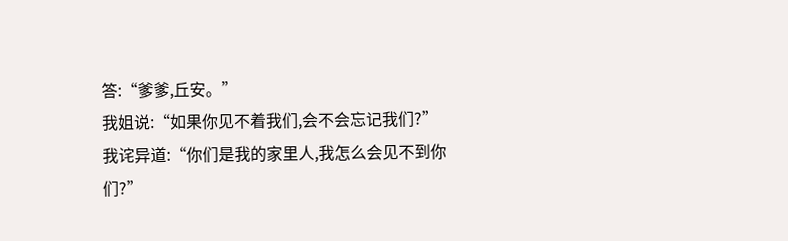答:“爹爹,丘安。”
我姐说:“如果你见不着我们,会不会忘记我们?”
我诧异道:“你们是我的家里人,我怎么会见不到你们?”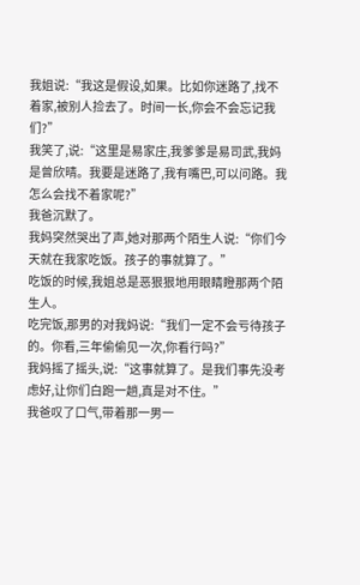我姐说:“我这是假设,如果。比如你迷路了,找不着家,被别人捡去了。时间一长,你会不会忘记我们?”
我笑了,说:“这里是易家庄,我爹爹是易司武,我妈是曾欣晴。我要是迷路了,我有嘴巴,可以问路。我怎么会找不着家呢?”
我爸沉默了。
我妈突然哭出了声,她对那两个陌生人说:“你们今天就在我家吃饭。孩子的事就算了。”
吃饭的时候,我姐总是恶狠狠地用眼睛瞪那两个陌生人。
吃完饭,那男的对我妈说:“我们一定不会亏待孩子的。你看,三年偷偷见一次,你看行吗?”
我妈摇了摇头,说:“这事就算了。是我们事先没考虑好,让你们白跑一趟,真是对不住。”
我爸叹了口气,带着那一男一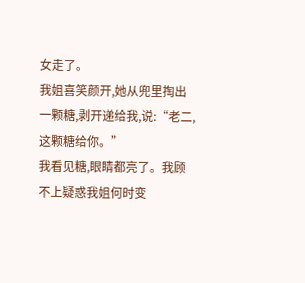女走了。
我姐喜笑颜开,她从兜里掏出一颗糖,剥开递给我,说:“老二,这颗糖给你。”
我看见糖,眼睛都亮了。我顾不上疑惑我姐何时变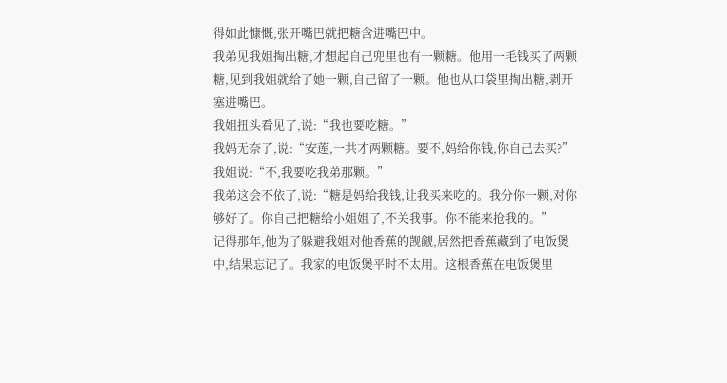得如此慷慨,张开嘴巴就把糖含进嘴巴中。
我弟见我姐掏出糖,才想起自己兜里也有一颗糖。他用一毛钱买了两颗糖,见到我姐就给了她一颗,自己留了一颗。他也从口袋里掏出糖,剥开塞进嘴巴。
我姐扭头看见了,说:“我也要吃糖。”
我妈无奈了,说:“安莲,一共才两颗糖。要不,妈给你钱,你自己去买?”
我姐说:“不,我要吃我弟那颗。”
我弟这会不依了,说:“糖是妈给我钱,让我买来吃的。我分你一颗,对你够好了。你自己把糖给小姐姐了,不关我事。你不能来抢我的。”
记得那年,他为了躲避我姐对他香蕉的觊觎,居然把香蕉藏到了电饭煲中,结果忘记了。我家的电饭煲平时不太用。这根香蕉在电饭煲里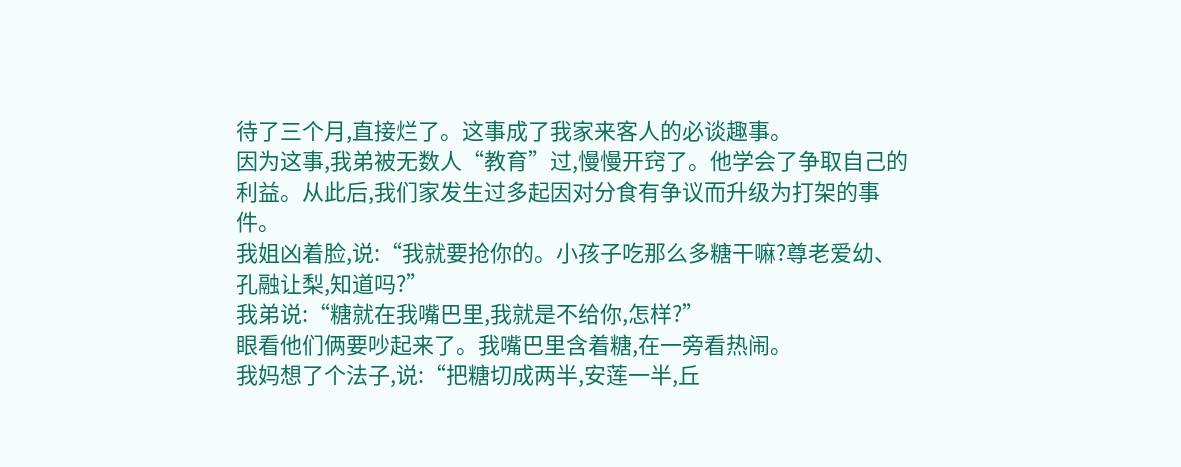待了三个月,直接烂了。这事成了我家来客人的必谈趣事。
因为这事,我弟被无数人“教育”过,慢慢开窍了。他学会了争取自己的利益。从此后,我们家发生过多起因对分食有争议而升级为打架的事件。
我姐凶着脸,说:“我就要抢你的。小孩子吃那么多糖干嘛?尊老爱幼、孔融让梨,知道吗?”
我弟说:“糖就在我嘴巴里,我就是不给你,怎样?”
眼看他们俩要吵起来了。我嘴巴里含着糖,在一旁看热闹。
我妈想了个法子,说:“把糖切成两半,安莲一半,丘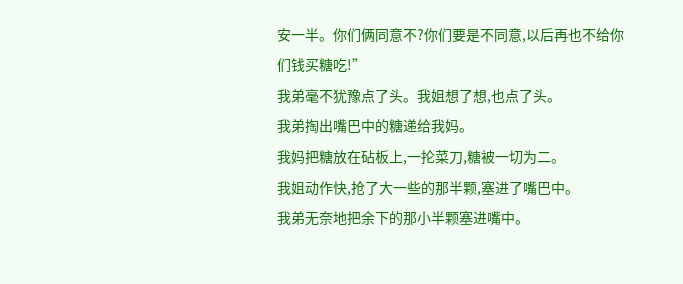安一半。你们俩同意不?你们要是不同意,以后再也不给你们钱买糖吃!”
我弟毫不犹豫点了头。我姐想了想,也点了头。
我弟掏出嘴巴中的糖递给我妈。
我妈把糖放在砧板上,一抡菜刀,糖被一切为二。
我姐动作快,抢了大一些的那半颗,塞进了嘴巴中。
我弟无奈地把余下的那小半颗塞进嘴中。